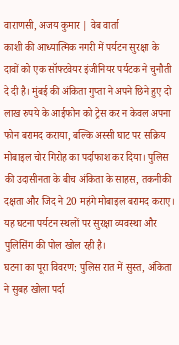वाराणसी, अजय कुमार | वेब वार्ता
काशी की आध्यात्मिक नगरी में पर्यटन सुरक्षा के दावों को एक सॉफ्टवेयर इंजीनियर पर्यटक ने चुनौती दे दी है। मुंबई की अंकिता गुप्ता ने अपने छिने हुए दो लाख रुपये के आईफोन को ट्रेस कर न केवल अपना फोन बरामद कराया, बल्कि अस्सी घाट पर सक्रिय मोबाइल चोर गिरोह का पर्दाफाश कर दिया। पुलिस की उदासीनता के बीच अंकिता के साहस, तकनीकी दक्षता और जिद ने 20 महंगे मोबाइल बरामद कराए। यह घटना पर्यटन स्थलों पर सुरक्षा व्यवस्था और पुलिसिंग की पोल खोल रही है।
घटना का पूरा विवरण: पुलिस रात में सुस्त, अंकिता ने सुबह खोला पर्दा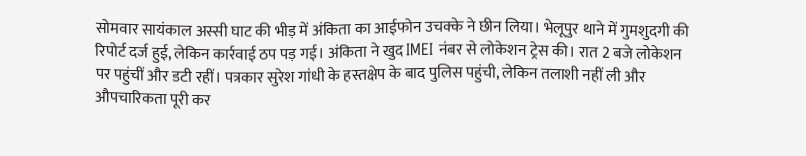सोमवार सायंकाल अस्सी घाट की भीड़ में अंकिता का आईफोन उचक्के ने छीन लिया। भेलूपुर थाने में गुमशुदगी की रिपोर्ट दर्ज हुई, लेकिन कार्रवाई ठप पड़ गई। अंकिता ने खुद IMEI नंबर से लोकेशन ट्रेस की। रात 2 बजे लोकेशन पर पहुंचीं और डटी रहीं। पत्रकार सुरेश गांधी के हस्तक्षेप के बाद पुलिस पहुंची, लेकिन तलाशी नहीं ली और औपचारिकता पूरी कर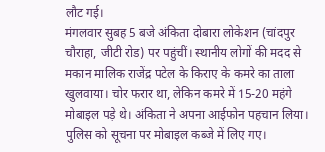लौट गई।
मंगलवार सुबह 5 बजे अंकिता दोबारा लोकेशन (चांदपुर चौराहा, जीटी रोड) पर पहुंचीं। स्थानीय लोगों की मदद से मकान मालिक राजेंद्र पटेल के किराए के कमरे का ताला खुलवाया। चोर फरार था, लेकिन कमरे में 15-20 महंगे मोबाइल पड़े थे। अंकिता ने अपना आईफोन पहचान लिया। पुलिस को सूचना पर मोबाइल कब्जे में लिए गए।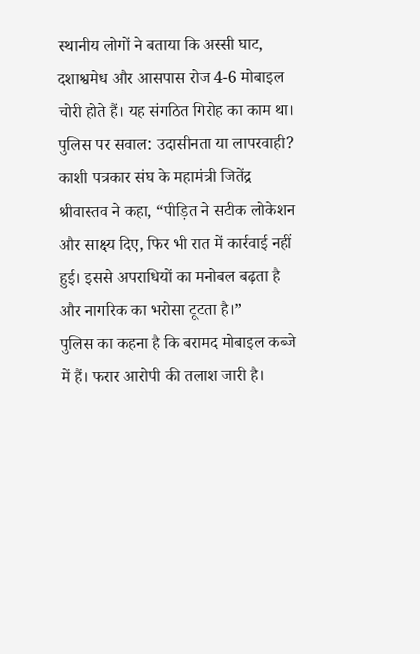स्थानीय लोगों ने बताया कि अस्सी घाट, दशाश्वमेध और आसपास रोज 4-6 मोबाइल चोरी होते हैं। यह संगठित गिरोह का काम था।
पुलिस पर सवाल: उदासीनता या लापरवाही?
काशी पत्रकार संघ के महामंत्री जितेंद्र श्रीवास्तव ने कहा, “पीड़ित ने सटीक लोकेशन और साक्ष्य दिए, फिर भी रात में कार्रवाई नहीं हुई। इससे अपराधियों का मनोबल बढ़ता है और नागरिक का भरोसा टूटता है।”
पुलिस का कहना है कि बरामद मोबाइल कब्जे में हैं। फरार आरोपी की तलाश जारी है।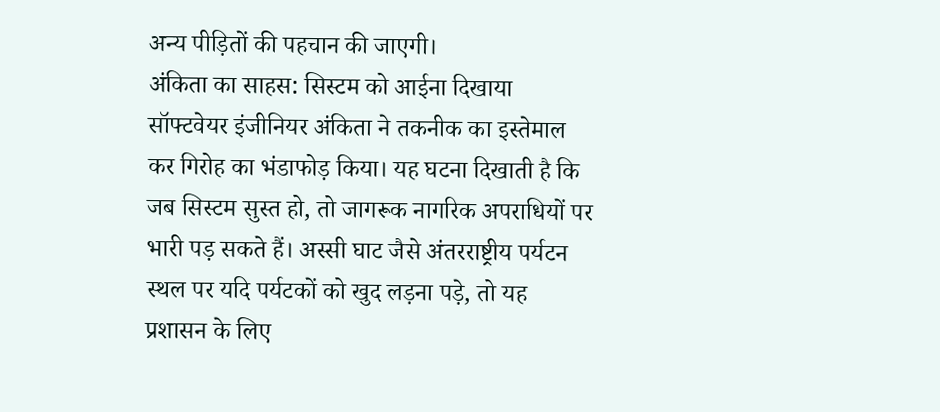अन्य पीड़ितों की पहचान की जाएगी।
अंकिता का साहस: सिस्टम को आईना दिखाया
सॉफ्टवेयर इंजीनियर अंकिता ने तकनीक का इस्तेमाल कर गिरोह का भंडाफोड़ किया। यह घटना दिखाती है कि जब सिस्टम सुस्त हो, तो जागरूक नागरिक अपराधियों पर भारी पड़ सकते हैं। अस्सी घाट जैसे अंतरराष्ट्रीय पर्यटन स्थल पर यदि पर्यटकों को खुद लड़ना पड़े, तो यह प्रशासन के लिए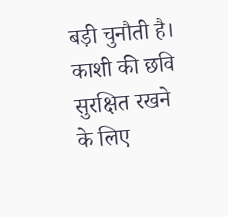बड़ी चुनौती है।
काशी की छवि सुरक्षित रखने के लिए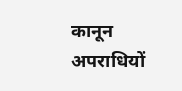कानून अपराधियों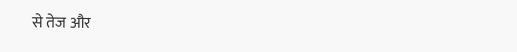से तेज और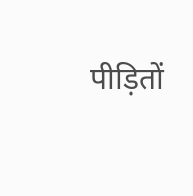पीड़ितों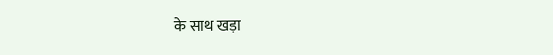के साथ खड़ा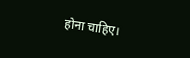होना चाहिए।